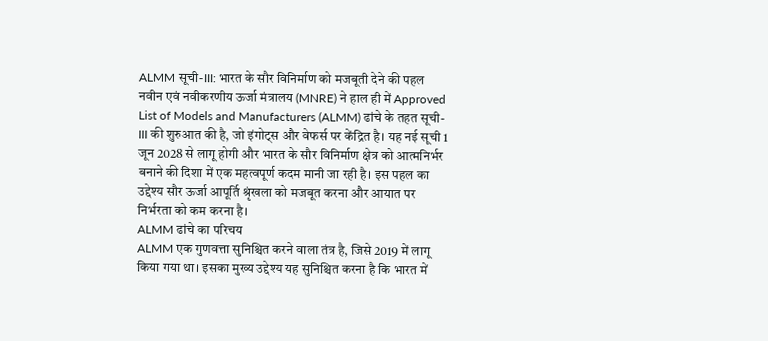ALMM सूची-III: भारत के सौर विनिर्माण को मजबूती देने की पहल
नवीन एवं नवीकरणीय ऊर्जा मंत्रालय (MNRE) ने हाल ही में Approved List of Models and Manufacturers (ALMM) ढांचे के तहत सूची-III की शुरुआत की है, जो इंगोट्स और वेफर्स पर केंद्रित है। यह नई सूची 1 जून 2028 से लागू होगी और भारत के सौर विनिर्माण क्षेत्र को आत्मनिर्भर बनाने की दिशा में एक महत्वपूर्ण कदम मानी जा रही है। इस पहल का उद्देश्य सौर ऊर्जा आपूर्ति श्रृंखला को मजबूत करना और आयात पर निर्भरता को कम करना है।
ALMM ढांचे का परिचय
ALMM एक गुणवत्ता सुनिश्चित करने वाला तंत्र है, जिसे 2019 में लागू किया गया था। इसका मुख्य उद्देश्य यह सुनिश्चित करना है कि भारत में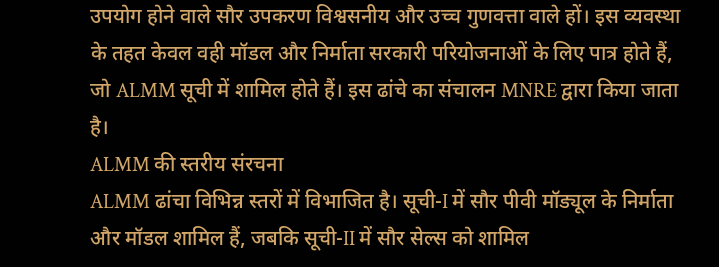उपयोग होने वाले सौर उपकरण विश्वसनीय और उच्च गुणवत्ता वाले हों। इस व्यवस्था के तहत केवल वही मॉडल और निर्माता सरकारी परियोजनाओं के लिए पात्र होते हैं, जो ALMM सूची में शामिल होते हैं। इस ढांचे का संचालन MNRE द्वारा किया जाता है।
ALMM की स्तरीय संरचना
ALMM ढांचा विभिन्न स्तरों में विभाजित है। सूची-I में सौर पीवी मॉड्यूल के निर्माता और मॉडल शामिल हैं, जबकि सूची-II में सौर सेल्स को शामिल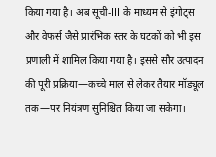किया गया है। अब सूची-III के माध्यम से इंगोट्स और वेफर्स जैसे प्रारंभिक स्तर के घटकों को भी इस प्रणाली में शामिल किया गया है। इससे सौर उत्पादन की पूरी प्रक्रिया—कच्चे माल से लेकर तैयार मॉड्यूल तक—पर नियंत्रण सुनिश्चित किया जा सकेगा।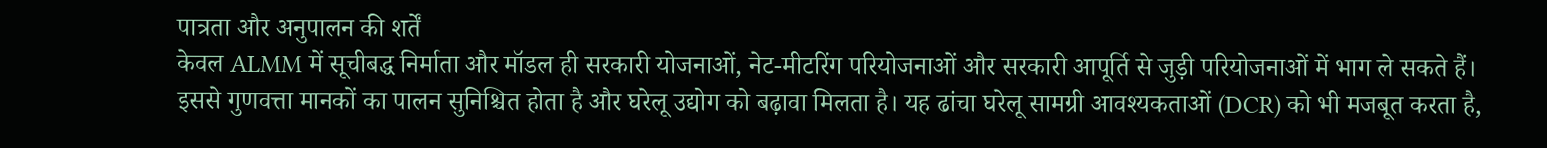पात्रता और अनुपालन की शर्तें
केवल ALMM में सूचीबद्ध निर्माता और मॉडल ही सरकारी योजनाओं, नेट-मीटरिंग परियोजनाओं और सरकारी आपूर्ति से जुड़ी परियोजनाओं में भाग ले सकते हैं। इससे गुणवत्ता मानकों का पालन सुनिश्चित होता है और घरेलू उद्योग को बढ़ावा मिलता है। यह ढांचा घरेलू सामग्री आवश्यकताओं (DCR) को भी मजबूत करता है,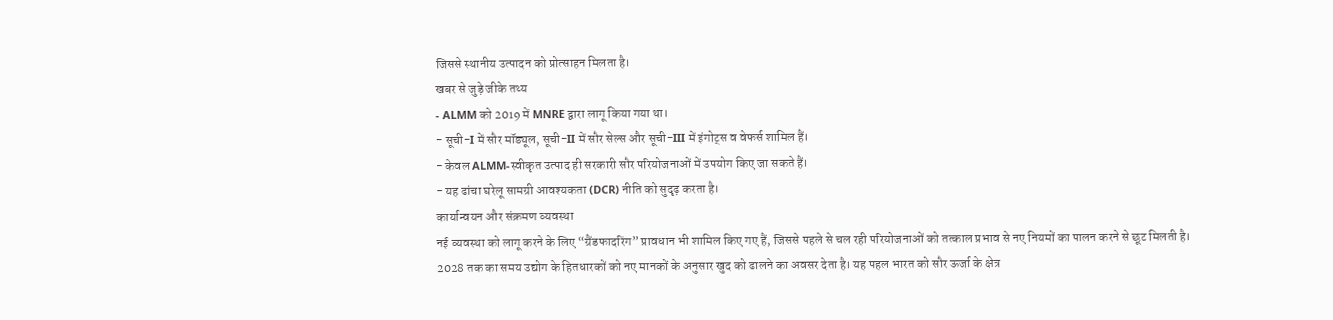जिससे स्थानीय उत्पादन को प्रोत्साहन मिलता है।
खबर से जुड़े जीके तथ्य
- ALMM को 2019 में MNRE द्वारा लागू किया गया था।
- सूची-I में सौर मॉड्यूल, सूची-II में सौर सेल्स और सूची-III में इंगोट्स व वेफर्स शामिल हैं।
- केवल ALMM-स्वीकृत उत्पाद ही सरकारी सौर परियोजनाओं में उपयोग किए जा सकते हैं।
- यह ढांचा घरेलू सामग्री आवश्यकता (DCR) नीति को सुदृढ़ करता है।
कार्यान्वयन और संक्रमण व्यवस्था
नई व्यवस्था को लागू करने के लिए “ग्रैंडफादरिंग” प्रावधान भी शामिल किए गए हैं, जिससे पहले से चल रही परियोजनाओं को तत्काल प्रभाव से नए नियमों का पालन करने से छूट मिलती है। 2028 तक का समय उद्योग के हितधारकों को नए मानकों के अनुसार खुद को ढालने का अवसर देता है। यह पहल भारत को सौर ऊर्जा के क्षेत्र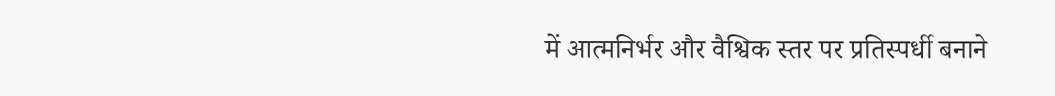में आत्मनिर्भर और वैश्विक स्तर पर प्रतिस्पर्धी बनाने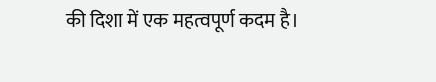की दिशा में एक महत्वपूर्ण कदम है।